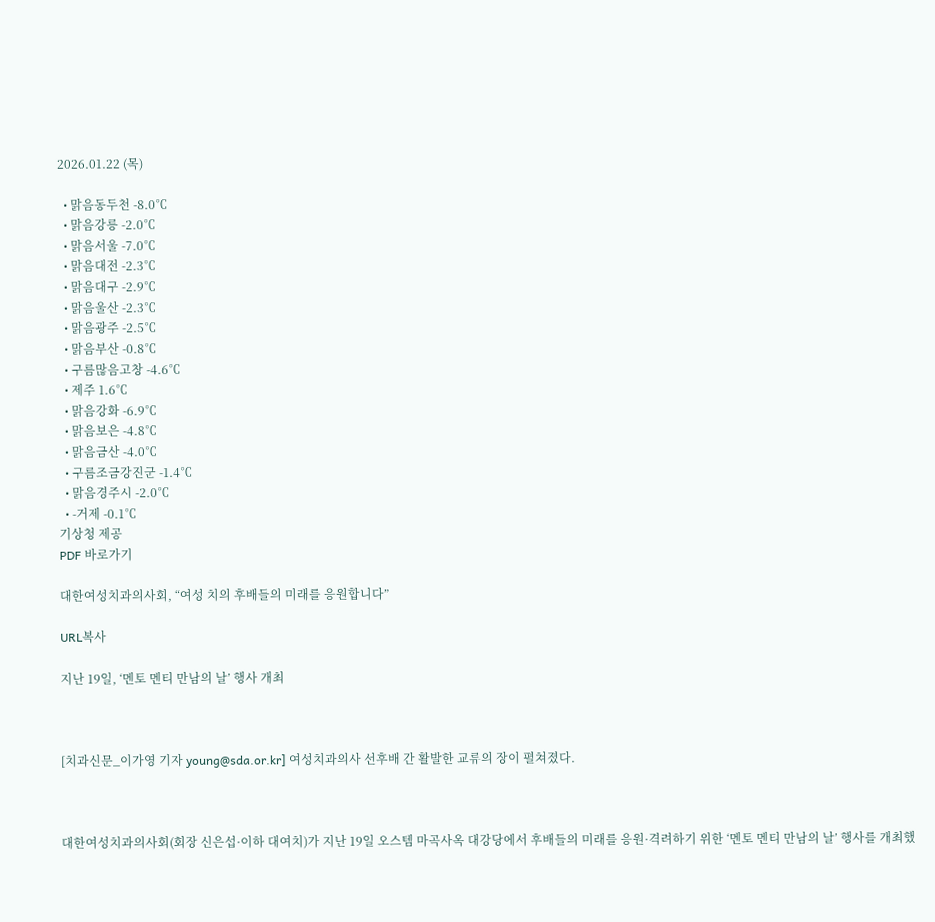2026.01.22 (목)

  • 맑음동두천 -8.0℃
  • 맑음강릉 -2.0℃
  • 맑음서울 -7.0℃
  • 맑음대전 -2.3℃
  • 맑음대구 -2.9℃
  • 맑음울산 -2.3℃
  • 맑음광주 -2.5℃
  • 맑음부산 -0.8℃
  • 구름많음고창 -4.6℃
  • 제주 1.6℃
  • 맑음강화 -6.9℃
  • 맑음보은 -4.8℃
  • 맑음금산 -4.0℃
  • 구름조금강진군 -1.4℃
  • 맑음경주시 -2.0℃
  • -거제 -0.1℃
기상청 제공
PDF 바로가기

대한여성치과의사회, “여성 치의 후배들의 미래를 응원합니다”

URL복사

지난 19일, ‘멘토 멘티 만남의 날’ 행사 개최



[치과신문_이가영 기자 young@sda.or.kr] 여성치과의사 선후배 간 활발한 교류의 장이 펼쳐졌다.



대한여성치과의사회(회장 신은섭·이하 대여치)가 지난 19일 오스템 마곡사옥 대강당에서 후배들의 미래를 응원·격려하기 위한 ‘멘토 멘티 만남의 날’ 행사를 개최했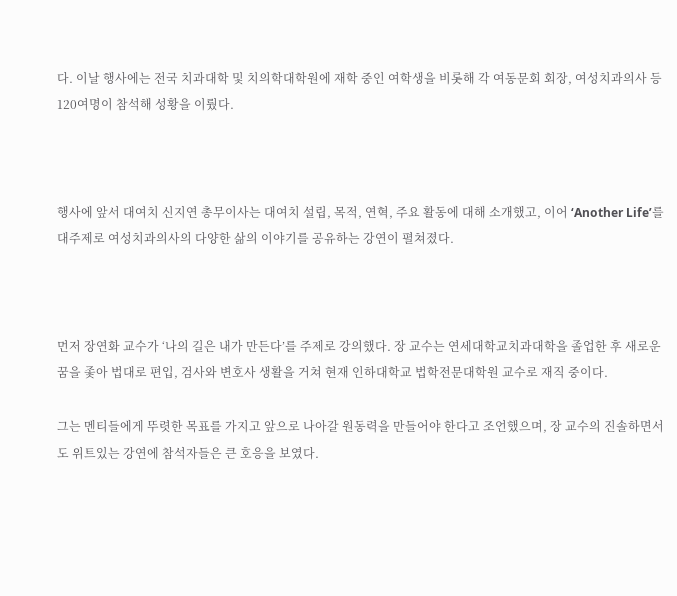다. 이날 행사에는 전국 치과대학 및 치의학대학원에 재학 중인 여학생을 비롯해 각 여동문회 회장, 여성치과의사 등 120여명이 참석해 성황을 이뤘다.



행사에 앞서 대여치 신지연 총무이사는 대여치 설립, 목적, 연혁, 주요 활동에 대해 소개했고, 이어 ‘Another Life’를 대주제로 여성치과의사의 다양한 삶의 이야기를 공유하는 강연이 펼쳐졌다.



먼저 장연화 교수가 ‘나의 길은 내가 만든다’를 주제로 강의했다. 장 교수는 연세대학교치과대학을 졸업한 후 새로운 꿈을 좇아 법대로 편입, 검사와 변호사 생활을 거쳐 현재 인하대학교 법학전문대학원 교수로 재직 중이다.

그는 멘티들에게 뚜렷한 목표를 가지고 앞으로 나아갈 원동력을 만들어야 한다고 조언했으며, 장 교수의 진솔하면서도 위트있는 강연에 참석자들은 큰 호응을 보였다.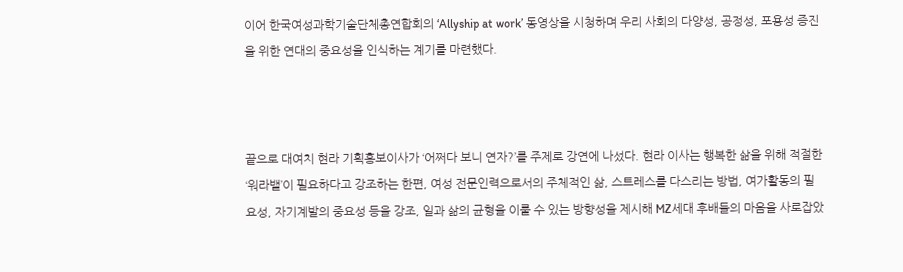이어 한국여성과학기술단체총연합회의 ‘Allyship at work’ 동영상을 시청하며 우리 사회의 다양성, 공정성, 포용성 증진을 위한 연대의 중요성을 인식하는 계기를 마련했다.



끝으로 대여치 현라 기획홍보이사가 ‘어쩌다 보니 연자?’를 주제로 강연에 나섰다. 현라 이사는 행복한 삶을 위해 적절한 ‘워라밸’이 필요하다고 강조하는 한편, 여성 전문인력으로서의 주체적인 삶, 스트레스를 다스리는 방법, 여가활동의 필요성, 자기계발의 중요성 등을 강조, 일과 삶의 균형을 이룰 수 있는 방향성을 제시해 MZ세대 후배들의 마음을 사로잡았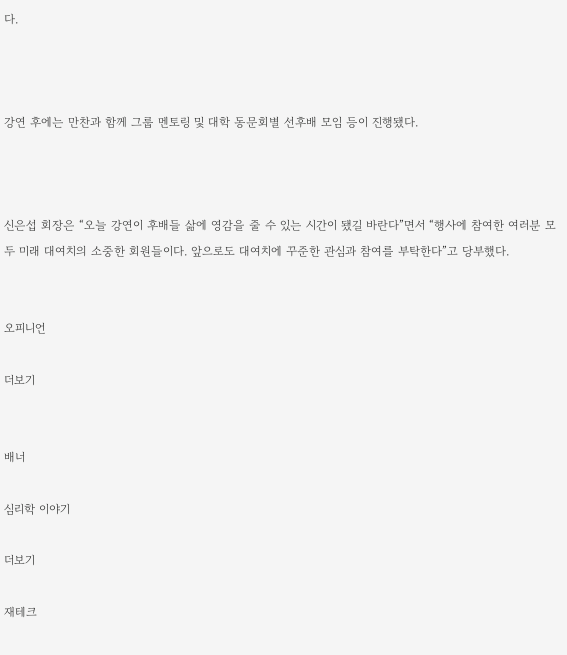다.



강연 후에는 만찬과 함께 그룹 멘토링 및 대학 동문회별 선후배 모임 등이 진행됐다.



신은섭 회장은 “오늘 강연이 후배들 삶에 영감을 줄 수 있는 시간이 됐길 바란다”면서 “행사에 참여한 여러분 모두 미래 대여치의 소중한 회원들이다. 앞으로도 대여치에 꾸준한 관심과 참여를 부탁한다”고 당부했다.


오피니언

더보기


배너

심리학 이야기

더보기

재테크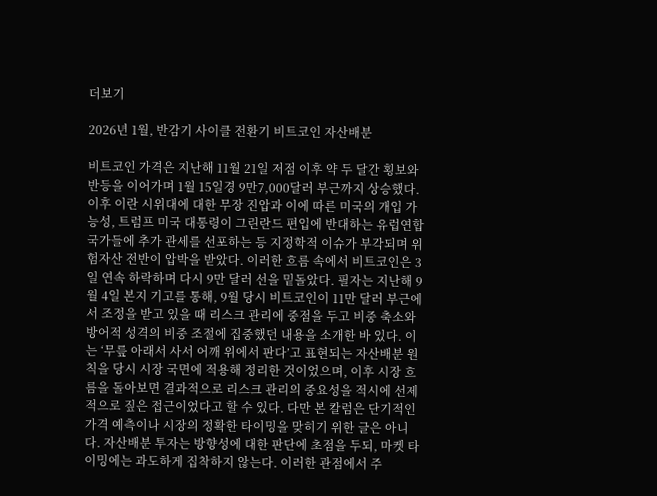더보기

2026년 1월, 반감기 사이클 전환기 비트코인 자산배분

비트코인 가격은 지난해 11월 21일 저점 이후 약 두 달간 횡보와 반등을 이어가며 1월 15일경 9만7,000달러 부근까지 상승했다. 이후 이란 시위대에 대한 무장 진압과 이에 따른 미국의 개입 가능성, 트럼프 미국 대통령이 그린란드 편입에 반대하는 유럽연합 국가들에 추가 관세를 선포하는 등 지정학적 이슈가 부각되며 위험자산 전반이 압박을 받았다. 이러한 흐름 속에서 비트코인은 3일 연속 하락하며 다시 9만 달러 선을 밑돌았다. 필자는 지난해 9월 4일 본지 기고를 통해, 9월 당시 비트코인이 11만 달러 부근에서 조정을 받고 있을 때 리스크 관리에 중점을 두고 비중 축소와 방어적 성격의 비중 조절에 집중했던 내용을 소개한 바 있다. 이는 ‘무릎 아래서 사서 어깨 위에서 판다’고 표현되는 자산배분 원칙을 당시 시장 국면에 적용해 정리한 것이었으며, 이후 시장 흐름을 돌아보면 결과적으로 리스크 관리의 중요성을 적시에 선제적으로 짚은 접근이었다고 할 수 있다. 다만 본 칼럼은 단기적인 가격 예측이나 시장의 정확한 타이밍을 맞히기 위한 글은 아니다. 자산배분 투자는 방향성에 대한 판단에 초점을 두되, 마켓 타이밍에는 과도하게 집착하지 않는다. 이러한 관점에서 주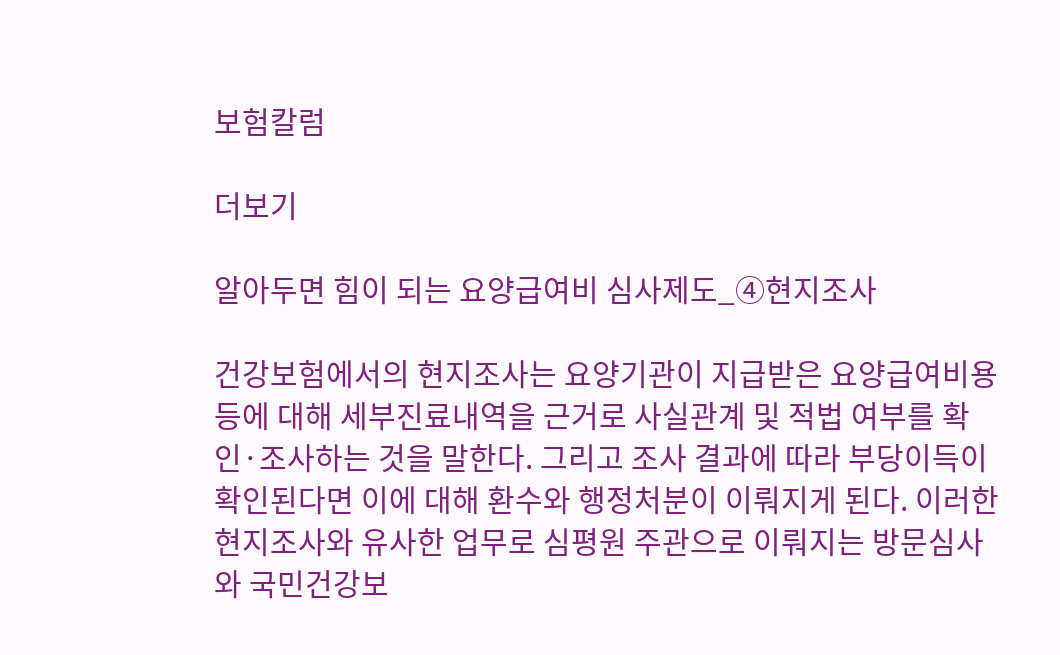보험칼럼

더보기

알아두면 힘이 되는 요양급여비 심사제도_④현지조사

건강보험에서의 현지조사는 요양기관이 지급받은 요양급여비용 등에 대해 세부진료내역을 근거로 사실관계 및 적법 여부를 확인·조사하는 것을 말한다. 그리고 조사 결과에 따라 부당이득이 확인된다면 이에 대해 환수와 행정처분이 이뤄지게 된다. 이러한 현지조사와 유사한 업무로 심평원 주관으로 이뤄지는 방문심사와 국민건강보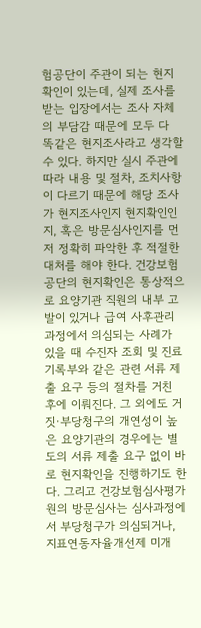험공단이 주관이 되는 현지확인이 있는데, 실제 조사를 받는 입장에서는 조사 자체의 부담감 때문에 모두 다 똑같은 현지조사라고 생각할 수 있다. 하지만 실시 주관에 따라 내용 및 절차, 조치사항이 다르기 때문에 해당 조사가 현지조사인지 현지확인인지, 혹은 방문심사인지를 먼저 정확히 파악한 후 적절한 대처를 해야 한다. 건강보험공단의 현지확인은 통상적으로 요양기관 직원의 내부 고발이 있거나 급여 사후관리 과정에서 의심되는 사례가 있을 때 수진자 조회 및 진료기록부와 같은 관련 서류 제출 요구 등의 절차를 거친 후에 이뤄진다. 그 외에도 거짓·부당청구의 개연성이 높은 요양기관의 경우에는 별도의 서류 제출 요구 없이 바로 현지확인을 진행하기도 한다. 그리고 건강보험심사평가원의 방문심사는 심사과정에서 부당청구가 의심되거나, 지표연동자율개선제 미개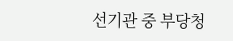선기관 중 부당청